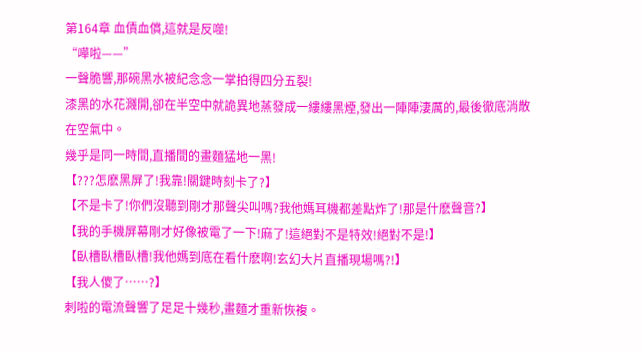第164章 血債血償,這就是反噬!
“嘩啦——”
一聲脆響,那碗黑水被紀念念一掌拍得四分五裂!
漆黑的水花濺開,卻在半空中就詭異地蒸發成一縷縷黑煙,發出一陣陣淒厲的,最後徹底消散在空氣中。
幾乎是同一時間,直播間的畫麵猛地一黑!
【???怎麽黑屏了!我靠!關鍵時刻卡了?】
【不是卡了!你們沒聽到剛才那聲尖叫嗎?我他媽耳機都差點炸了!那是什麽聲音?】
【我的手機屏幕剛才好像被電了一下!麻了!這絕對不是特效!絕對不是!】
【臥槽臥槽臥槽!我他媽到底在看什麽啊!玄幻大片直播現場嗎?!】
【我人傻了……?】
刺啦的電流聲響了足足十幾秒,畫麵才重新恢複。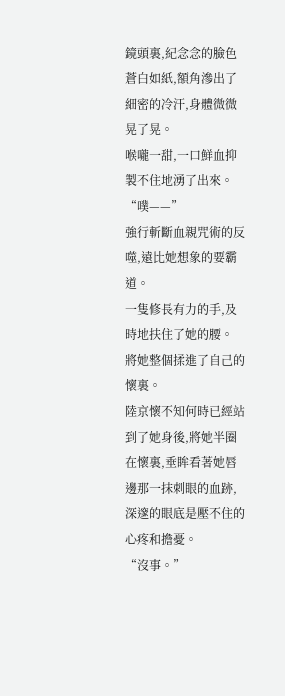鏡頭裏,紀念念的臉色蒼白如紙,額角滲出了細密的冷汗,身體微微晃了晃。
喉嚨一甜,一口鮮血抑製不住地湧了出來。
“噗——”
強行斬斷血親咒術的反噬,遠比她想象的要霸道。
一隻修長有力的手,及時地扶住了她的腰。
將她整個揉進了自己的懷裏。
陸京懷不知何時已經站到了她身後,將她半圈在懷裏,垂眸看著她唇邊那一抹刺眼的血跡,深邃的眼底是壓不住的心疼和擔憂。
“沒事。”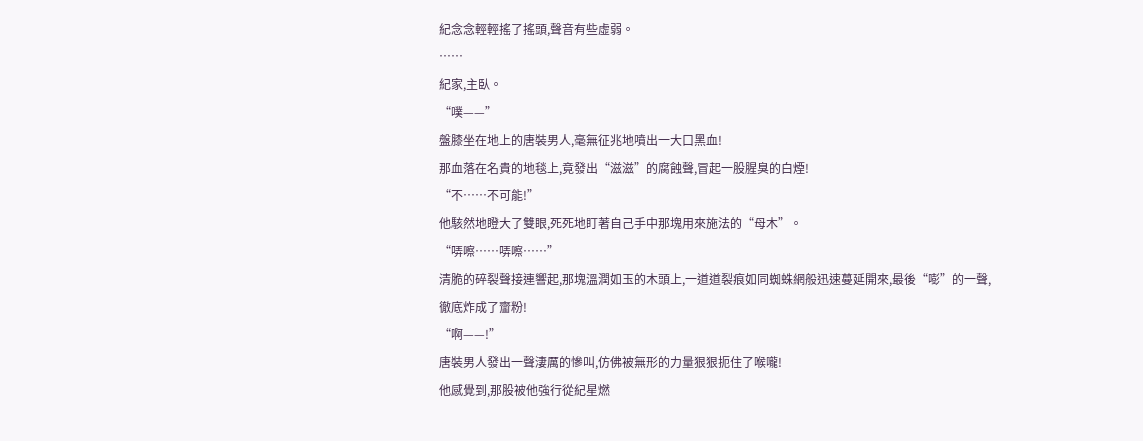紀念念輕輕搖了搖頭,聲音有些虛弱。
……
紀家,主臥。
“噗——”
盤膝坐在地上的唐裝男人,毫無征兆地噴出一大口黑血!
那血落在名貴的地毯上,竟發出“滋滋”的腐蝕聲,冒起一股腥臭的白煙!
“不……不可能!”
他駭然地瞪大了雙眼,死死地盯著自己手中那塊用來施法的“母木”。
“哢嚓……哢嚓……”
清脆的碎裂聲接連響起,那塊溫潤如玉的木頭上,一道道裂痕如同蜘蛛網般迅速蔓延開來,最後“嘭”的一聲,徹底炸成了齏粉!
“啊——!”
唐裝男人發出一聲淒厲的慘叫,仿佛被無形的力量狠狠扼住了喉嚨!
他感覺到,那股被他強行從紀星燃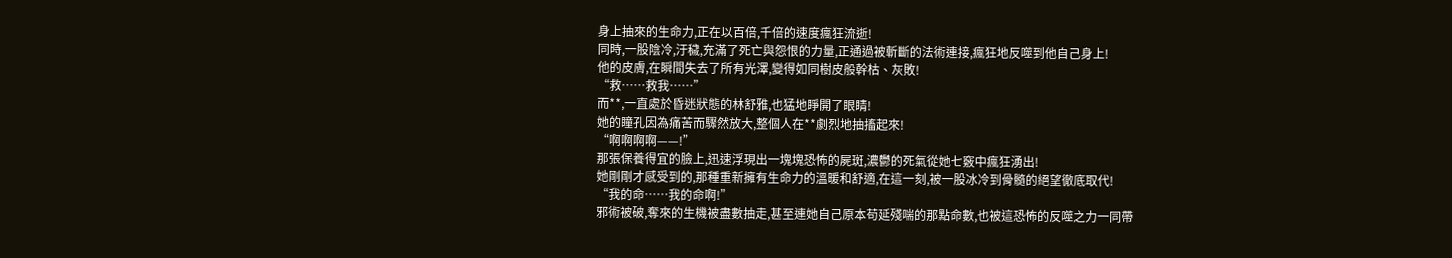身上抽來的生命力,正在以百倍,千倍的速度瘋狂流逝!
同時,一股陰冷,汙穢,充滿了死亡與怨恨的力量,正通過被斬斷的法術連接,瘋狂地反噬到他自己身上!
他的皮膚,在瞬間失去了所有光澤,變得如同樹皮般幹枯、灰敗!
“救……救我……”
而**,一直處於昏迷狀態的林舒雅,也猛地睜開了眼睛!
她的瞳孔因為痛苦而驟然放大,整個人在**劇烈地抽搐起來!
“啊啊啊啊——!”
那張保養得宜的臉上,迅速浮現出一塊塊恐怖的屍斑,濃鬱的死氣從她七竅中瘋狂湧出!
她剛剛才感受到的,那種重新擁有生命力的溫暖和舒適,在這一刻,被一股冰冷到骨髓的絕望徹底取代!
“我的命……我的命啊!”
邪術被破,奪來的生機被盡數抽走,甚至連她自己原本苟延殘喘的那點命數,也被這恐怖的反噬之力一同帶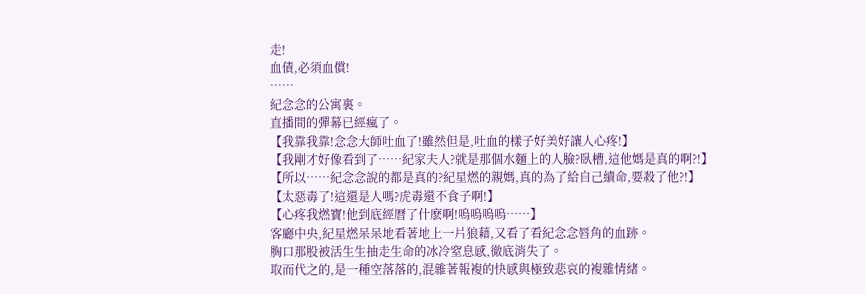走!
血債,必須血償!
……
紀念念的公寓裏。
直播間的彈幕已經瘋了。
【我靠我靠!念念大師吐血了!雖然但是,吐血的樣子好美好讓人心疼!】
【我剛才好像看到了……紀家夫人?就是那個水麵上的人臉?臥槽,這他媽是真的啊?!】
【所以……紀念念說的都是真的?紀星燃的親媽,真的為了給自己續命,要殺了他?!】
【太惡毒了!這還是人嗎?虎毒還不食子啊!】
【心疼我燃寶!他到底經曆了什麽啊!嗚嗚嗚嗚……】
客廳中央,紀星燃呆呆地看著地上一片狼藉,又看了看紀念念唇角的血跡。
胸口那股被活生生抽走生命的冰冷窒息感,徹底消失了。
取而代之的,是一種空落落的,混雜著報複的快感與極致悲哀的複雜情緒。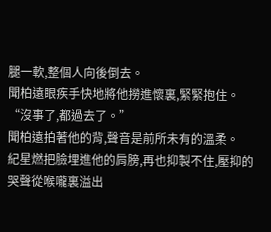腿一軟,整個人向後倒去。
聞柏遠眼疾手快地將他撈進懷裏,緊緊抱住。
“沒事了,都過去了。”
聞柏遠拍著他的背,聲音是前所未有的溫柔。
紀星燃把臉埋進他的肩膀,再也抑製不住,壓抑的哭聲從喉嚨裏溢出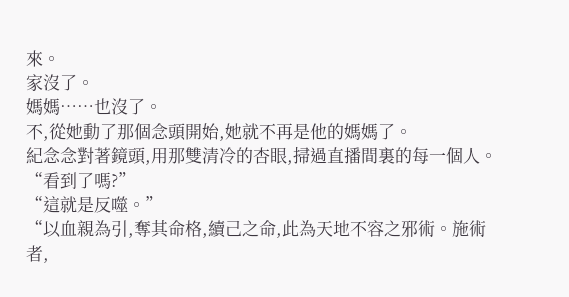來。
家沒了。
媽媽……也沒了。
不,從她動了那個念頭開始,她就不再是他的媽媽了。
紀念念對著鏡頭,用那雙清冷的杏眼,掃過直播間裏的每一個人。
“看到了嗎?”
“這就是反噬。”
“以血親為引,奪其命格,續己之命,此為天地不容之邪術。施術者,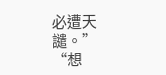必遭天譴。”
“想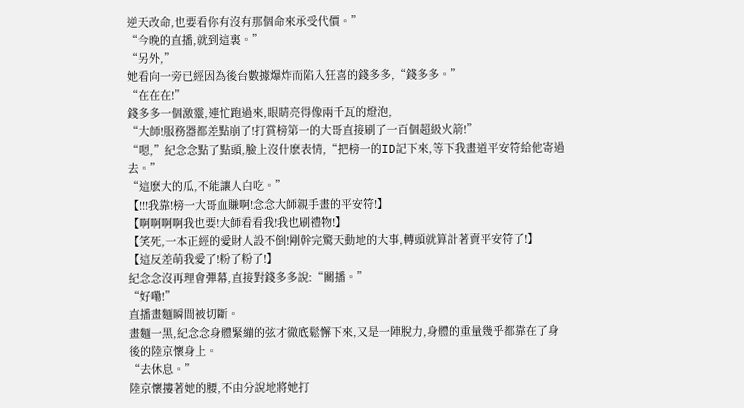逆天改命,也要看你有沒有那個命來承受代價。”
“今晚的直播,就到這裏。”
“另外,”
她看向一旁已經因為後台數據爆炸而陷入狂喜的錢多多,“錢多多。”
“在在在!”
錢多多一個激靈,連忙跑過來,眼睛亮得像兩千瓦的燈泡,
“大師!服務器都差點崩了!打賞榜第一的大哥直接刷了一百個超級火箭!”
“嗯,”紀念念點了點頭,臉上沒什麽表情,“把榜一的ID記下來,等下我畫道平安符給他寄過去。”
“這麽大的瓜,不能讓人白吃。”
【!!!我靠!榜一大哥血賺啊!念念大師親手畫的平安符!】
【啊啊啊啊我也要!大師看看我!我也刷禮物!】
【笑死,一本正經的愛財人設不倒!剛幹完驚天動地的大事,轉頭就算計著賣平安符了!】
【這反差萌我愛了!粉了粉了!】
紀念念沒再理會彈幕,直接對錢多多說:“關播。”
“好嘞!”
直播畫麵瞬間被切斷。
畫麵一黑,紀念念身體緊繃的弦才徹底鬆懈下來,又是一陣脫力,身體的重量幾乎都靠在了身後的陸京懷身上。
“去休息。”
陸京懷摟著她的腰,不由分說地將她打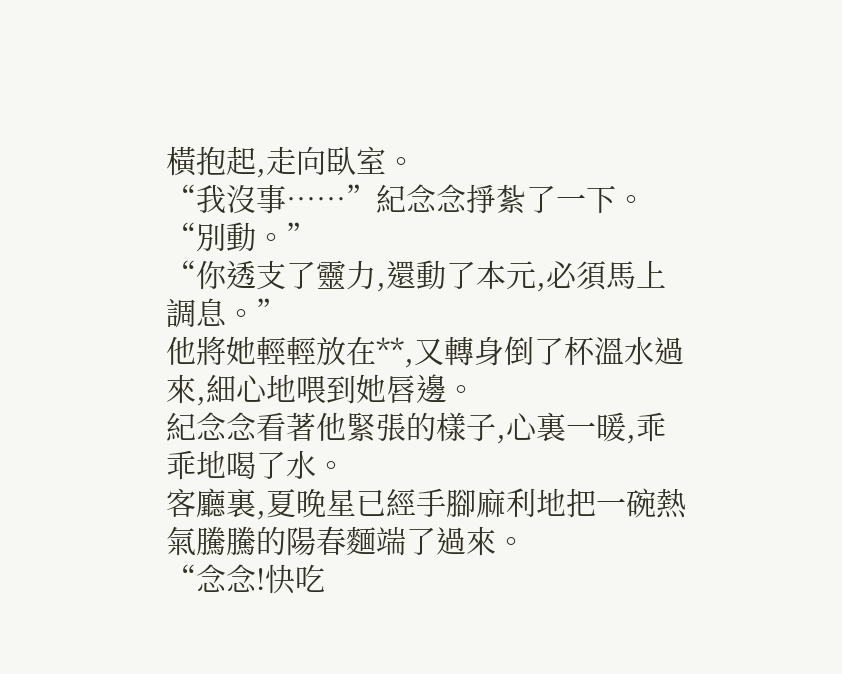橫抱起,走向臥室。
“我沒事……”紀念念掙紮了一下。
“別動。”
“你透支了靈力,還動了本元,必須馬上調息。”
他將她輕輕放在**,又轉身倒了杯溫水過來,細心地喂到她唇邊。
紀念念看著他緊張的樣子,心裏一暖,乖乖地喝了水。
客廳裏,夏晚星已經手腳麻利地把一碗熱氣騰騰的陽春麵端了過來。
“念念!快吃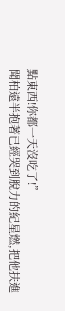點東西!你都一天沒吃了!”
聞柏遠半抱著已經哭到脫力的紀星燃,把他扶進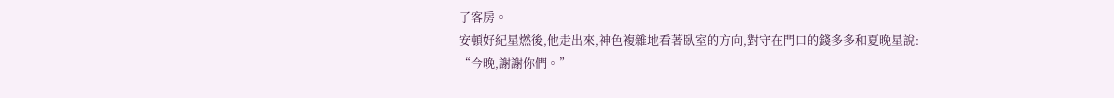了客房。
安頓好紀星燃後,他走出來,神色複雜地看著臥室的方向,對守在門口的錢多多和夏晚星說:
“今晚,謝謝你們。”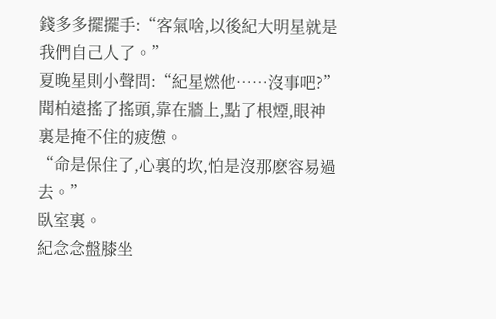錢多多擺擺手:“客氣啥,以後紀大明星就是我們自己人了。”
夏晚星則小聲問:“紀星燃他……沒事吧?”
聞柏遠搖了搖頭,靠在牆上,點了根煙,眼神裏是掩不住的疲憊。
“命是保住了,心裏的坎,怕是沒那麽容易過去。”
臥室裏。
紀念念盤膝坐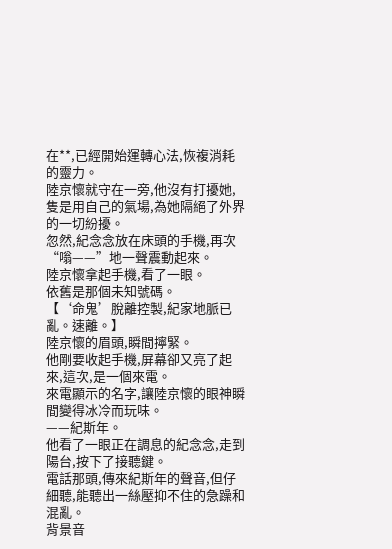在**,已經開始運轉心法,恢複消耗的靈力。
陸京懷就守在一旁,他沒有打擾她,隻是用自己的氣場,為她隔絕了外界的一切紛擾。
忽然,紀念念放在床頭的手機,再次“嗡——”地一聲震動起來。
陸京懷拿起手機,看了一眼。
依舊是那個未知號碼。
【‘命鬼’脫離控製,紀家地脈已亂。速離。】
陸京懷的眉頭,瞬間擰緊。
他剛要收起手機,屏幕卻又亮了起來,這次,是一個來電。
來電顯示的名字,讓陸京懷的眼神瞬間變得冰冷而玩味。
——紀斯年。
他看了一眼正在調息的紀念念,走到陽台,按下了接聽鍵。
電話那頭,傳來紀斯年的聲音,但仔細聽,能聽出一絲壓抑不住的急躁和混亂。
背景音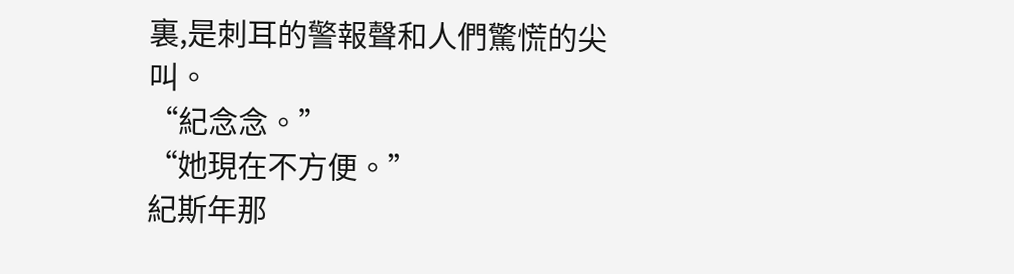裏,是刺耳的警報聲和人們驚慌的尖叫。
“紀念念。”
“她現在不方便。”
紀斯年那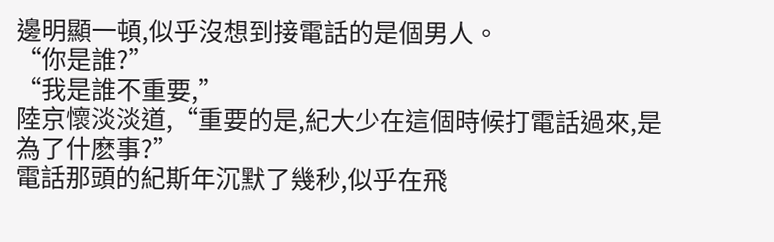邊明顯一頓,似乎沒想到接電話的是個男人。
“你是誰?”
“我是誰不重要,”
陸京懷淡淡道,“重要的是,紀大少在這個時候打電話過來,是為了什麽事?”
電話那頭的紀斯年沉默了幾秒,似乎在飛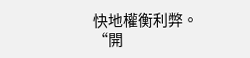快地權衡利弊。
“開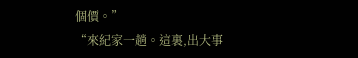個價。”
“來紀家一趟。這裏,出大事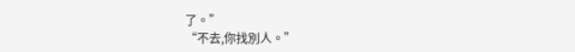了。”
“不去,你找別人。”